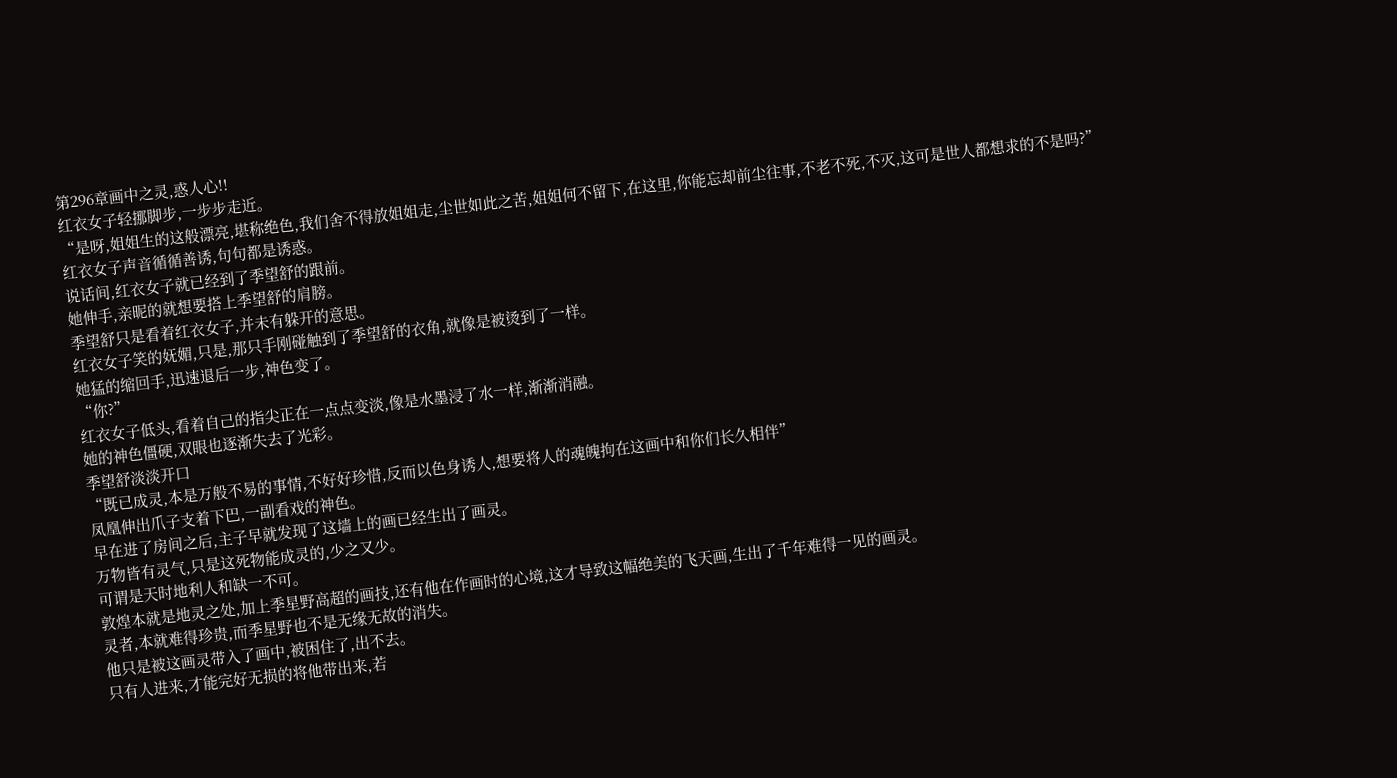第296章画中之灵,惑人心!!
红衣女子轻挪脚步,一步步走近。
“是呀,姐姐生的这般漂亮,堪称绝色,我们舍不得放姐姐走,尘世如此之苦,姐姐何不留下,在这里,你能忘却前尘往事,不老不死,不灭,这可是世人都想求的不是吗?”
红衣女子声音循循善诱,句句都是诱惑。
说话间,红衣女子就已经到了季望舒的跟前。
她伸手,亲昵的就想要搭上季望舒的肩膀。
季望舒只是看着红衣女子,并未有躲开的意思。
红衣女子笑的妩媚,只是,那只手刚碰触到了季望舒的衣角,就像是被烫到了一样。
她猛的缩回手,迅速退后一步,神色变了。
“你?”
红衣女子低头,看着自己的指尖正在一点点变淡,像是水墨浸了水一样,渐渐消融。
她的神色僵硬,双眼也逐渐失去了光彩。
季望舒淡淡开口
“既已成灵,本是万般不易的事情,不好好珍惜,反而以色身诱人,想要将人的魂魄拘在这画中和你们长久相伴”
凤凰伸出爪子支着下巴,一副看戏的神色。
早在进了房间之后,主子早就发现了这墙上的画已经生出了画灵。
万物皆有灵气,只是这死物能成灵的,少之又少。
可谓是天时地利人和缺一不可。
敦煌本就是地灵之处,加上季星野高超的画技,还有他在作画时的心境,这才导致这幅绝美的飞天画,生出了千年难得一见的画灵。
灵者,本就难得珍贵,而季星野也不是无缘无故的消失。
他只是被这画灵带入了画中,被困住了,出不去。
只有人进来,才能完好无损的将他带出来,若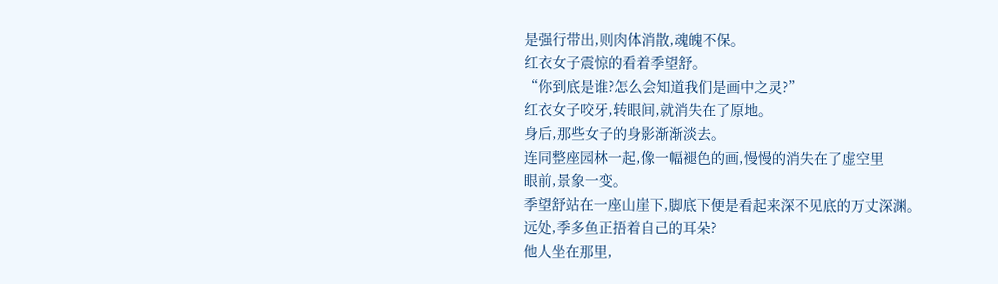是强行带出,则肉体消散,魂魄不保。
红衣女子震惊的看着季望舒。
“你到底是谁?怎么会知道我们是画中之灵?”
红衣女子咬牙,转眼间,就消失在了原地。
身后,那些女子的身影渐渐淡去。
连同整座园林一起,像一幅褪色的画,慢慢的消失在了虚空里
眼前,景象一变。
季望舒站在一座山崖下,脚底下便是看起来深不见底的万丈深渊。
远处,季多鱼正捂着自己的耳朵?
他人坐在那里,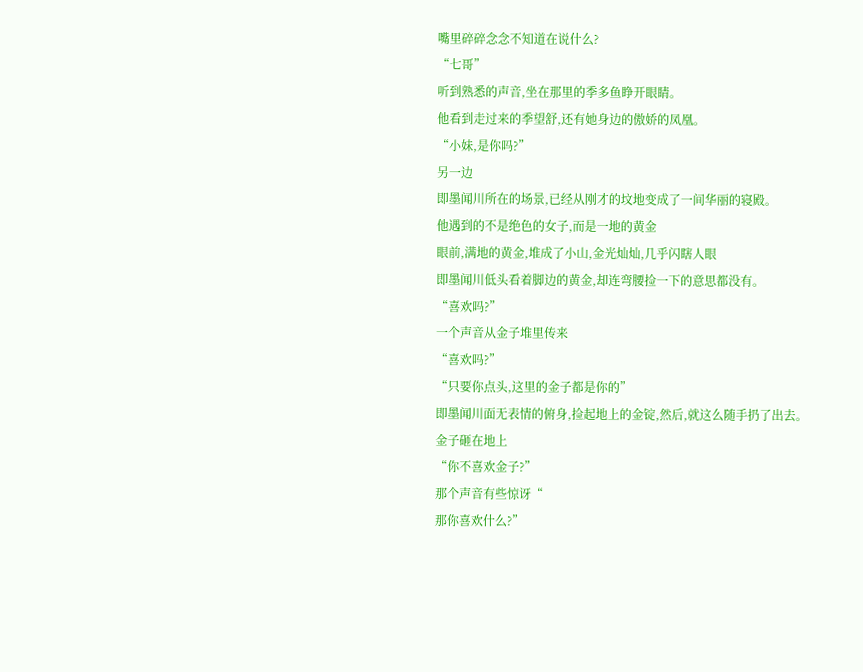嘴里碎碎念念不知道在说什么?
“七哥”
听到熟悉的声音,坐在那里的季多鱼睁开眼睛。
他看到走过来的季望舒,还有她身边的傲娇的凤凰。
“小妹,是你吗?”
另一边
即墨闻川所在的场景,已经从刚才的坟地变成了一间华丽的寝殿。
他遇到的不是绝色的女子,而是一地的黄金
眼前,满地的黄金,堆成了小山,金光灿灿,几乎闪瞎人眼
即墨闻川低头看着脚边的黄金,却连弯腰捡一下的意思都没有。
“喜欢吗?”
一个声音从金子堆里传来
“喜欢吗?”
“只要你点头,这里的金子都是你的”
即墨闻川面无表情的俯身,捡起地上的金锭,然后,就这么随手扔了出去。
金子砸在地上
“你不喜欢金子?”
那个声音有些惊讶“
那你喜欢什么?”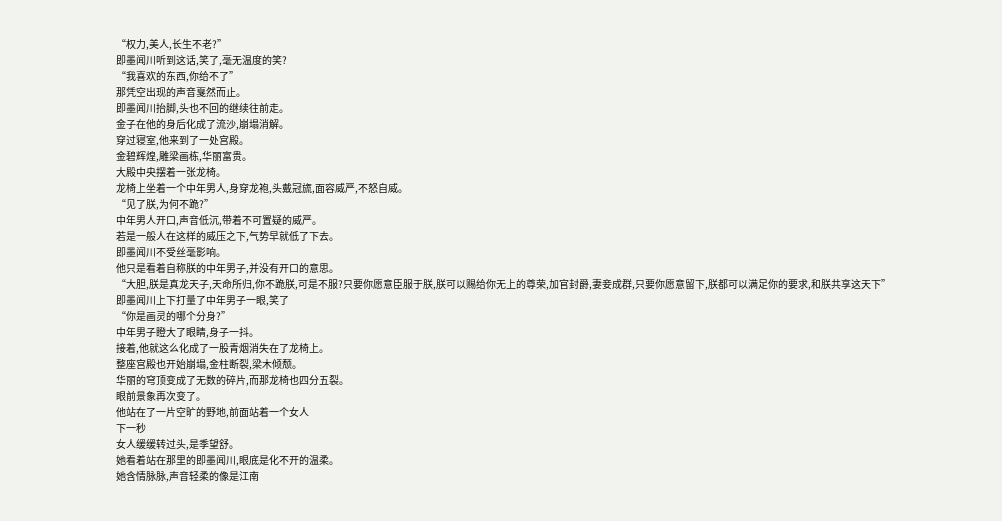“权力,美人,长生不老?”
即墨闻川听到这话,笑了,毫无温度的笑?
“我喜欢的东西,你给不了”
那凭空出现的声音戛然而止。
即墨闻川抬脚,头也不回的继续往前走。
金子在他的身后化成了流沙,崩塌消解。
穿过寝室,他来到了一处宫殿。
金碧辉煌,雕梁画栋,华丽富贵。
大殿中央摆着一张龙椅。
龙椅上坐着一个中年男人,身穿龙袍,头戴冠旒,面容威严,不怒自威。
“见了朕,为何不跪?”
中年男人开口,声音低沉,带着不可置疑的威严。
若是一般人在这样的威压之下,气势早就低了下去。
即墨闻川不受丝毫影响。
他只是看着自称朕的中年男子,并没有开口的意思。
“大胆,朕是真龙天子,天命所归,你不跪朕,可是不服?只要你愿意臣服于朕,朕可以赐给你无上的尊荣,加官封爵,妻妾成群,只要你愿意留下,朕都可以满足你的要求,和朕共享这天下”
即墨闻川上下打量了中年男子一眼,笑了
“你是画灵的哪个分身?”
中年男子瞪大了眼睛,身子一抖。
接着,他就这么化成了一股青烟消失在了龙椅上。
整座宫殿也开始崩塌,金柱断裂,梁木倾颓。
华丽的穹顶变成了无数的碎片,而那龙椅也四分五裂。
眼前景象再次变了。
他站在了一片空旷的野地,前面站着一个女人
下一秒
女人缓缓转过头,是季望舒。
她看着站在那里的即墨闻川,眼底是化不开的温柔。
她含情脉脉,声音轻柔的像是江南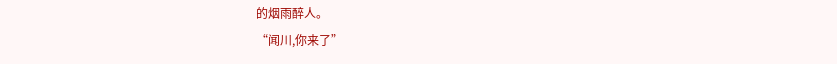的烟雨醉人。
“闻川,你来了”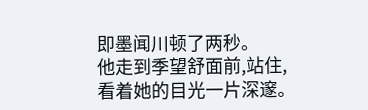即墨闻川顿了两秒。
他走到季望舒面前,站住,看着她的目光一片深邃。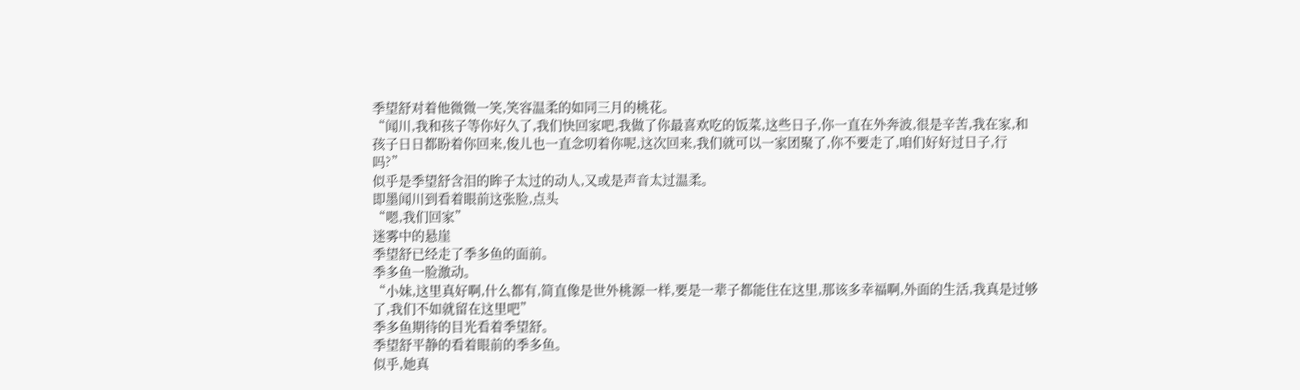季望舒对着他微微一笑,笑容温柔的如同三月的桃花。
“闻川,我和孩子等你好久了,我们快回家吧,我做了你最喜欢吃的饭菜,这些日子,你一直在外奔波,很是辛苦,我在家,和孩子日日都盼着你回来,俊儿也一直念叨着你呢,这次回来,我们就可以一家团聚了,你不要走了,咱们好好过日子,行吗?”
似乎是季望舒含泪的眸子太过的动人,又或是声音太过温柔。
即墨闻川到看着眼前这张脸,点头
“嗯,我们回家”
迷雾中的悬崖
季望舒已经走了季多鱼的面前。
季多鱼一脸激动。
“小妹,这里真好啊,什么都有,简直像是世外桃源一样,要是一辈子都能住在这里,那该多幸福啊,外面的生活,我真是过够了,我们不如就留在这里吧”
季多鱼期待的目光看着季望舒。
季望舒平静的看着眼前的季多鱼。
似乎,她真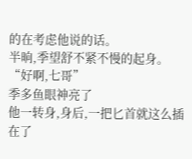的在考虑他说的话。
半晌,季望舒不紧不慢的起身。
“好啊,七哥”
季多鱼眼神亮了
他一转身,身后,一把匕首就这么插在了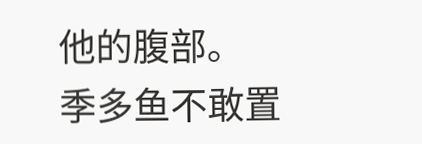他的腹部。
季多鱼不敢置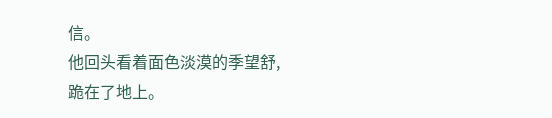信。
他回头看着面色淡漠的季望舒,跪在了地上。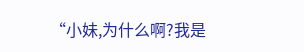“小妹,为什么啊?我是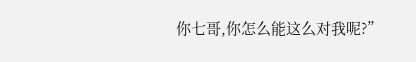你七哥,你怎么能这么对我呢?”